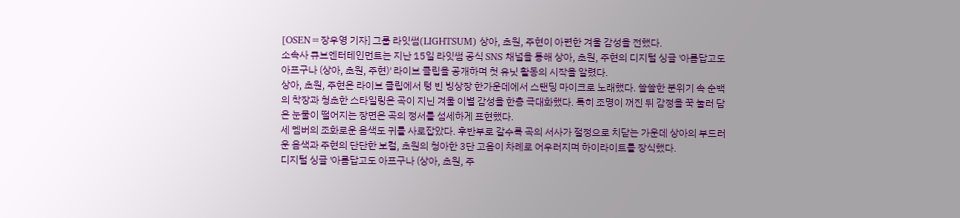[OSEN=장우영 기자] 그룹 라잇썸(LIGHTSUM) 상아, 초원, 주현이 아련한 겨울 감성을 전했다.
소속사 큐브엔터테인먼트는 지난 15일 라잇썸 공식 SNS 채널을 통해 상아, 초원, 주현의 디지털 싱글 '아름답고도 아프구나 (상아, 초원, 주현)' 라이브 클립을 공개하며 첫 유닛 활동의 시작을 알렸다.
상아, 초원, 주현은 라이브 클립에서 텅 빈 빙상장 한가운데에서 스탠딩 마이크로 노래했다. 쓸쓸한 분위기 속 순백의 착장과 청초한 스타일링은 곡이 지닌 겨울 이별 감성을 한층 극대화했다. 특히 조명이 꺼진 뒤 감정을 꾹 눌러 담은 눈물이 떨어지는 장면은 곡의 정서를 섬세하게 표현했다.
세 멤버의 조화로운 음색도 귀를 사로잡았다. 후반부로 갈수록 곡의 서사가 절정으로 치닫는 가운데 상아의 부드러운 음색과 주현의 단단한 보컬, 초원의 청아한 3단 고음이 차례로 어우러지며 하이라이트를 장식했다.
디지털 싱글 '아름답고도 아프구나 (상아, 초원, 주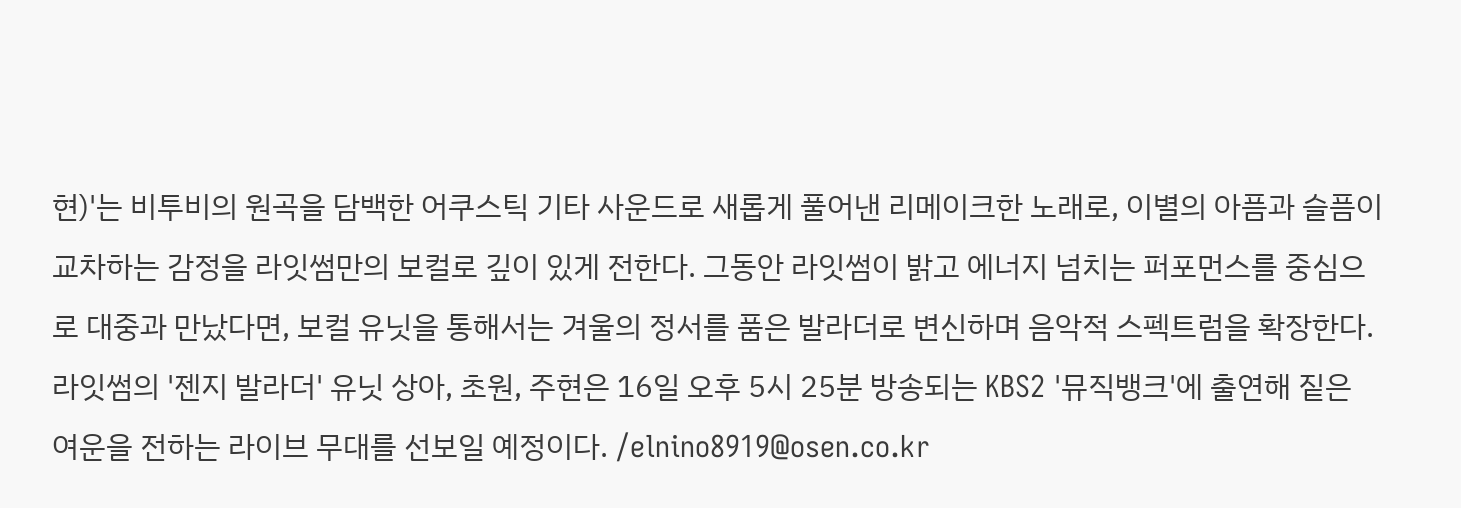현)'는 비투비의 원곡을 담백한 어쿠스틱 기타 사운드로 새롭게 풀어낸 리메이크한 노래로, 이별의 아픔과 슬픔이 교차하는 감정을 라잇썸만의 보컬로 깊이 있게 전한다. 그동안 라잇썸이 밝고 에너지 넘치는 퍼포먼스를 중심으로 대중과 만났다면, 보컬 유닛을 통해서는 겨울의 정서를 품은 발라더로 변신하며 음악적 스펙트럼을 확장한다.
라잇썸의 '젠지 발라더' 유닛 상아, 초원, 주현은 16일 오후 5시 25분 방송되는 KBS2 '뮤직뱅크'에 출연해 짙은 여운을 전하는 라이브 무대를 선보일 예정이다. /elnino8919@osen.co.kr